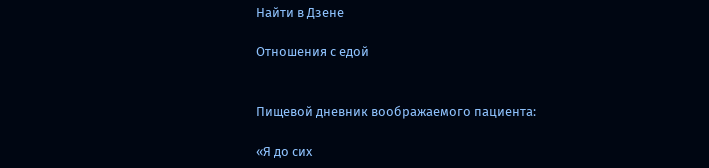Найти в Дзене

Отношения с едой


Пищевой дневник воображаемого пациента:

«Я до сих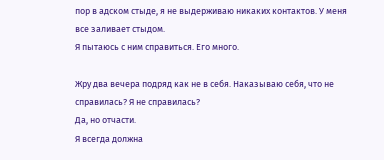пор в адском стыде, я не выдерживаю никаких контактов. У меня все заливает стыдом.
Я пытаюсь с ним справиться. Его много.

Жру два вечера подряд как не в себя. Наказываю себя, что не справилась? Я не справилась?
Да, но отчасти.
Я всегда должна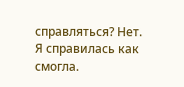справляться? Нет.
Я справилась как смогла.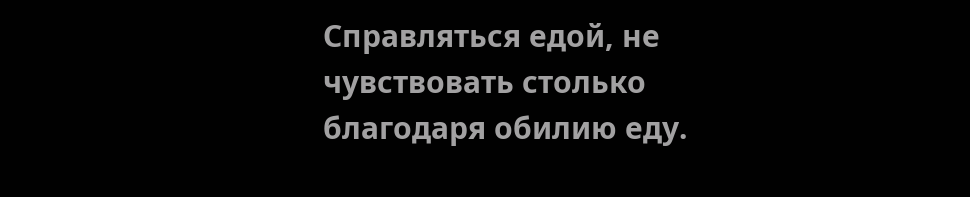Справляться едой, не чувствовать столько благодаря обилию еду.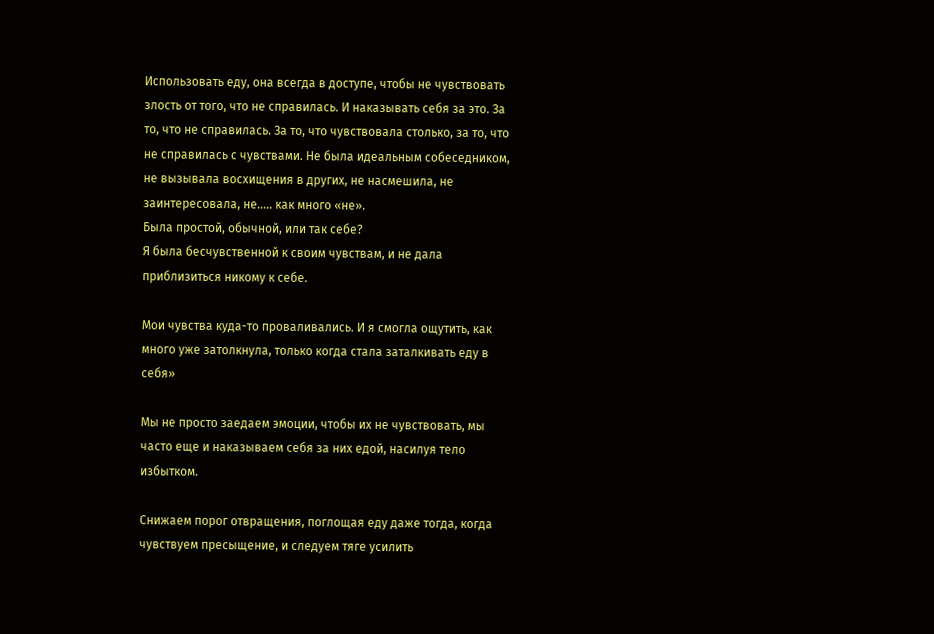Использовать еду, она всегда в доступе, чтобы не чувствовать злость от того, что не справилась. И наказывать себя за это. За то, что не справилась. За то, что чувствовала столько, за то, что не справилась с чувствами. Не была идеальным собеседником, не вызывала восхищения в других, не насмешила, не заинтересовала, не….. как много «не».
Была простой, обычной, или так себе?
Я была бесчувственной к своим чувствам, и не дала приблизиться никому к себе.

Мои чувства куда-то проваливались. И я смогла ощутить, как много уже затолкнула, только когда стала заталкивать еду в себя»

Мы не просто заедаем эмоции, чтобы их не чувствовать, мы часто еще и наказываем себя за них едой, насилуя тело избытком.

Снижаем порог отвращения, поглощая еду даже тогда, когда чувствуем пресыщение, и следуем тяге усилить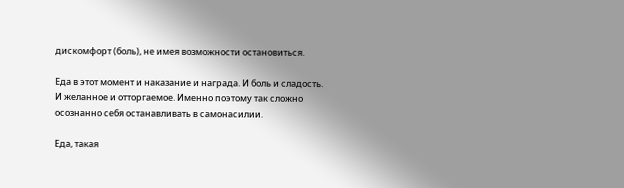дискомфорт (боль), не имея возможности остановиться.

Еда в этот момент и наказание и награда. И боль и сладость. И желанное и отторгаемое. Именно поэтому так сложно осознанно себя останавливать в самонасилии.

Еда, такая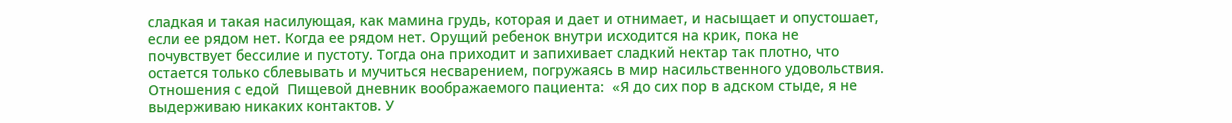сладкая и такая насилующая, как мамина грудь, которая и дает и отнимает, и насыщает и опустошает, если ее рядом нет. Когда ее рядом нет. Орущий ребенок внутри исходится на крик, пока не почувствует бессилие и пустоту. Тогда она приходит и запихивает сладкий нектар так плотно, что остается только сблевывать и мучиться несварением, погружаясь в мир насильственного удовольствия.
Отношения с едой  Пищевой дневник воображаемого пациента:  «Я до сих пор в адском стыде, я не выдерживаю никаких контактов. У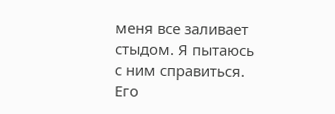меня все заливает стыдом. Я пытаюсь с ним справиться. Его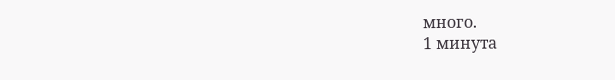много.
1 минута